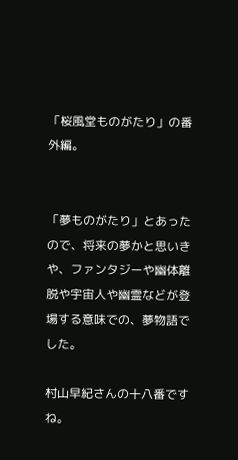「桜風堂ものがたり」の番外編。


「夢ものがたり」とあったので、将来の夢かと思いきや、ファンタジーや幽体離脱や宇宙人や幽霊などが登場する意味での、夢物語でした。

村山早紀さんの十八番ですね。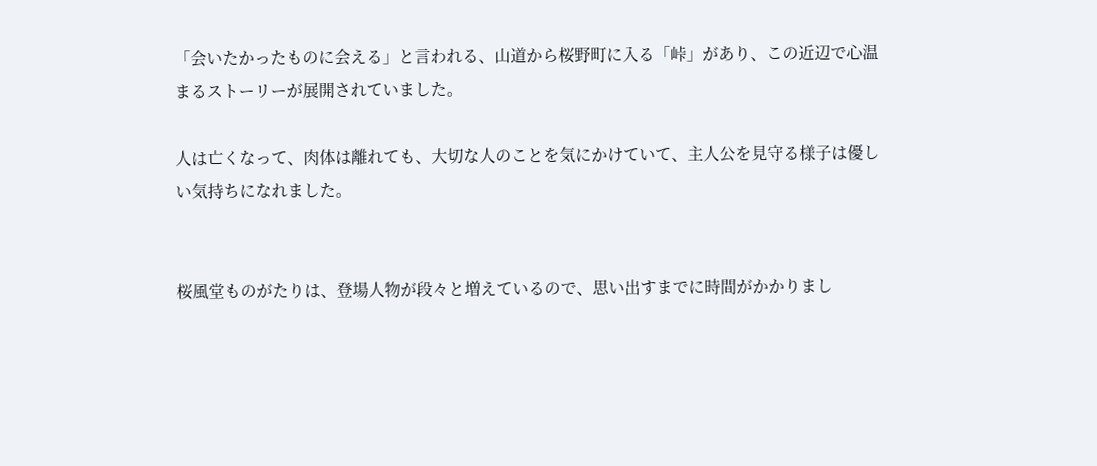「会いたかったものに会える」と言われる、山道から桜野町に入る「峠」があり、この近辺で心温まるストーリーが展開されていました。

人は亡くなって、肉体は離れても、大切な人のことを気にかけていて、主人公を見守る様子は優しい気持ちになれました。


桜風堂ものがたりは、登場人物が段々と増えているので、思い出すまでに時間がかかりまし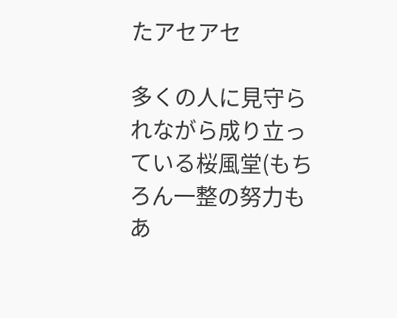たアセアセ

多くの人に見守られながら成り立っている桜風堂(もちろん一整の努力もあ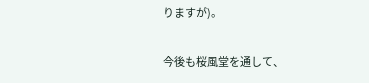りますが)。

今後も桜風堂を通して、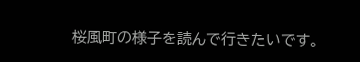桜風町の様子を読んで行きたいです。